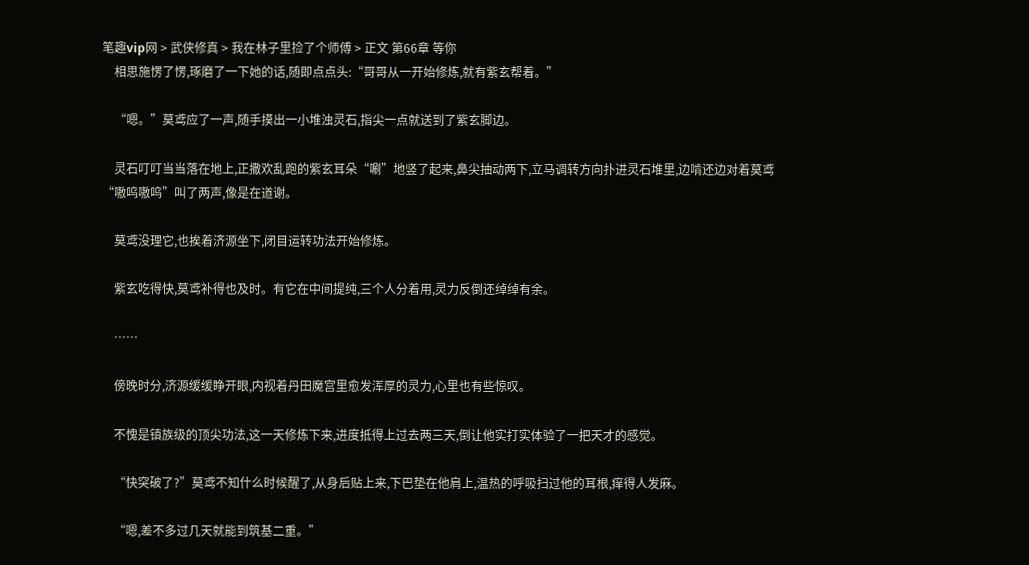笔趣vip网 > 武侠修真 > 我在林子里捡了个师傅 > 正文 第66章 等你
    相思施愣了愣,琢磨了一下她的话,随即点点头:“哥哥从一开始修炼,就有紫玄帮着。”

    “嗯。”莫鸢应了一声,随手摸出一小堆浊灵石,指尖一点就送到了紫玄脚边。

    灵石叮叮当当落在地上,正撒欢乱跑的紫玄耳朵“唰”地竖了起来,鼻尖抽动两下,立马调转方向扑进灵石堆里,边啃还边对着莫鸢“嗷呜嗷呜”叫了两声,像是在道谢。

    莫鸢没理它,也挨着济源坐下,闭目运转功法开始修炼。

    紫玄吃得快,莫鸢补得也及时。有它在中间提纯,三个人分着用,灵力反倒还绰绰有余。

    ……

    傍晚时分,济源缓缓睁开眼,内视着丹田魔宫里愈发浑厚的灵力,心里也有些惊叹。

    不愧是镇族级的顶尖功法,这一天修炼下来,进度抵得上过去两三天,倒让他实打实体验了一把天才的感觉。

    “快突破了?”莫鸢不知什么时候醒了,从身后贴上来,下巴垫在他肩上,温热的呼吸扫过他的耳根,痒得人发麻。

    “嗯,差不多过几天就能到筑基二重。”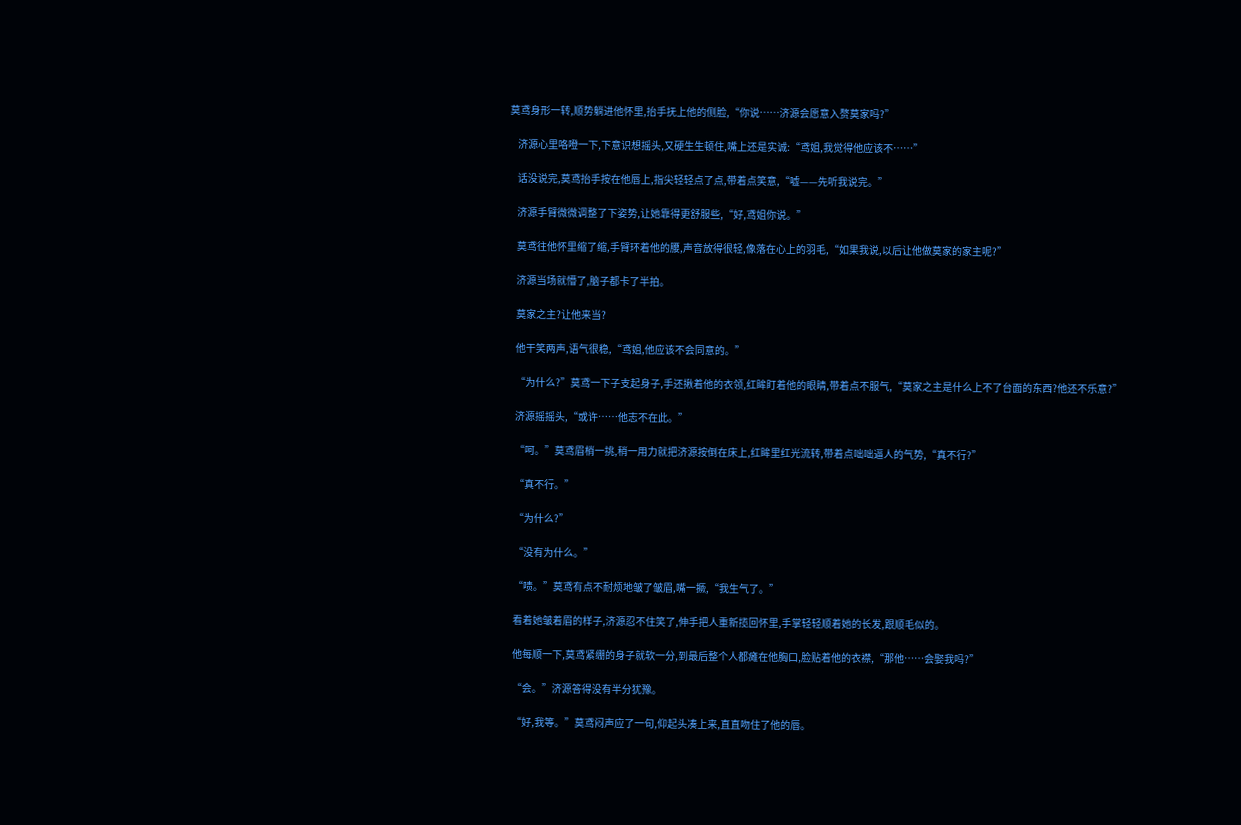莫鸢身形一转,顺势躺进他怀里,抬手抚上他的侧脸,“你说……济源会愿意入赘莫家吗?”

    济源心里咯噔一下,下意识想摇头,又硬生生顿住,嘴上还是实诚:“鸢姐,我觉得他应该不……”

    话没说完,莫鸢抬手按在他唇上,指尖轻轻点了点,带着点笑意,“嘘——先听我说完。”

    济源手臂微微调整了下姿势,让她靠得更舒服些,“好,鸢姐你说。”

    莫鸢往他怀里缩了缩,手臂环着他的腰,声音放得很轻,像落在心上的羽毛,“如果我说,以后让他做莫家的家主呢?”

    济源当场就懵了,脑子都卡了半拍。

    莫家之主?让他来当?

    他干笑两声,语气很稳,“鸢姐,他应该不会同意的。”

    “为什么?”莫鸢一下子支起身子,手还揪着他的衣领,红眸盯着他的眼睛,带着点不服气,“莫家之主是什么上不了台面的东西?他还不乐意?”

    济源摇摇头,“或许……他志不在此。”

    “呵。”莫鸢眉梢一挑,稍一用力就把济源按倒在床上,红眸里红光流转,带着点咄咄逼人的气势,“真不行?”

    “真不行。”

    “为什么?”

    “没有为什么。”

    “啧。”莫鸢有点不耐烦地皱了皱眉,嘴一撅,“我生气了。”

    看着她皱着眉的样子,济源忍不住笑了,伸手把人重新揽回怀里,手掌轻轻顺着她的长发,跟顺毛似的。

    他每顺一下,莫鸢紧绷的身子就软一分,到最后整个人都瘫在他胸口,脸贴着他的衣襟,“那他……会娶我吗?”

    “会。”济源答得没有半分犹豫。

    “好,我等。”莫鸢闷声应了一句,仰起头凑上来,直直吻住了他的唇。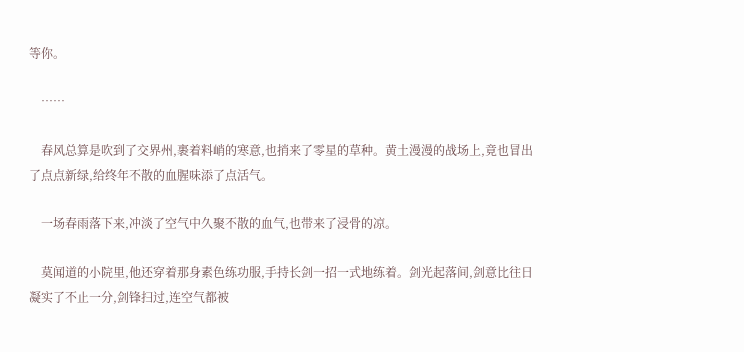等你。

    ……

    春风总算是吹到了交界州,裹着料峭的寒意,也捎来了零星的草种。黄土漫漫的战场上,竟也冒出了点点新绿,给终年不散的血腥味添了点活气。

    一场春雨落下来,冲淡了空气中久聚不散的血气,也带来了浸骨的凉。

    莫闻道的小院里,他还穿着那身素色练功服,手持长剑一招一式地练着。剑光起落间,剑意比往日凝实了不止一分,剑锋扫过,连空气都被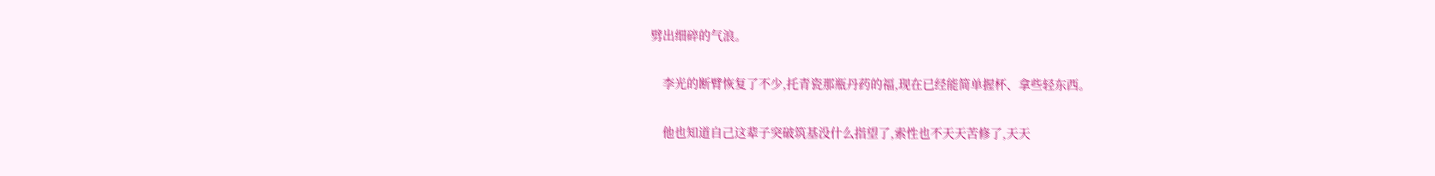劈出细碎的气浪。

    李光的断臂恢复了不少,托青瓷那瓶丹药的福,现在已经能简单握杯、拿些轻东西。

    他也知道自己这辈子突破筑基没什么指望了,索性也不天天苦修了,天天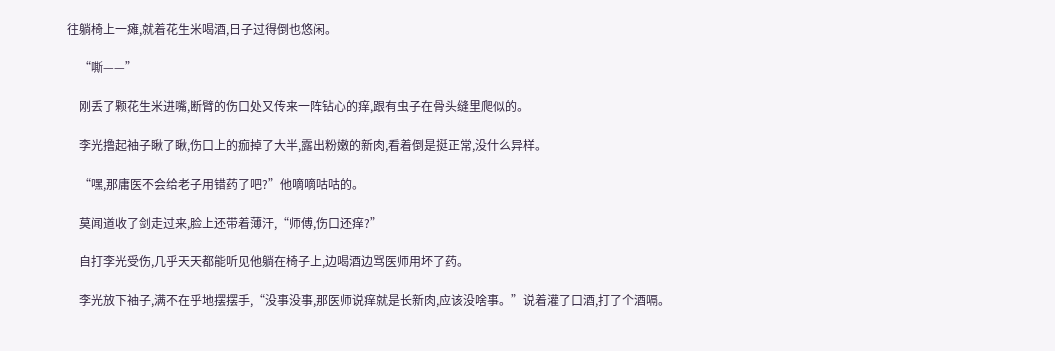往躺椅上一瘫,就着花生米喝酒,日子过得倒也悠闲。

    “嘶——”

    刚丢了颗花生米进嘴,断臂的伤口处又传来一阵钻心的痒,跟有虫子在骨头缝里爬似的。

    李光撸起袖子瞅了瞅,伤口上的痂掉了大半,露出粉嫩的新肉,看着倒是挺正常,没什么异样。

    “嘿,那庸医不会给老子用错药了吧?”他嘀嘀咕咕的。

    莫闻道收了剑走过来,脸上还带着薄汗,“师傅,伤口还痒?”

    自打李光受伤,几乎天天都能听见他躺在椅子上,边喝酒边骂医师用坏了药。

    李光放下袖子,满不在乎地摆摆手,“没事没事,那医师说痒就是长新肉,应该没啥事。”说着灌了口酒,打了个酒嗝。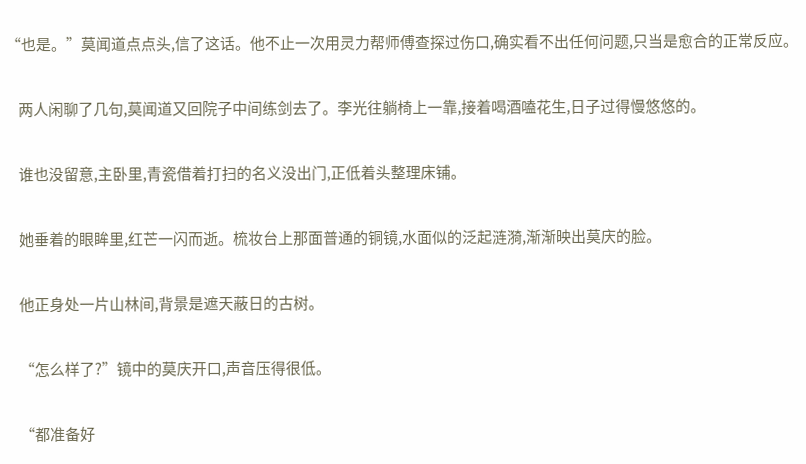“也是。”莫闻道点点头,信了这话。他不止一次用灵力帮师傅查探过伤口,确实看不出任何问题,只当是愈合的正常反应。

    两人闲聊了几句,莫闻道又回院子中间练剑去了。李光往躺椅上一靠,接着喝酒嗑花生,日子过得慢悠悠的。

    谁也没留意,主卧里,青瓷借着打扫的名义没出门,正低着头整理床铺。

    她垂着的眼眸里,红芒一闪而逝。梳妆台上那面普通的铜镜,水面似的泛起涟漪,渐渐映出莫庆的脸。

    他正身处一片山林间,背景是遮天蔽日的古树。

    “怎么样了?”镜中的莫庆开口,声音压得很低。

    “都准备好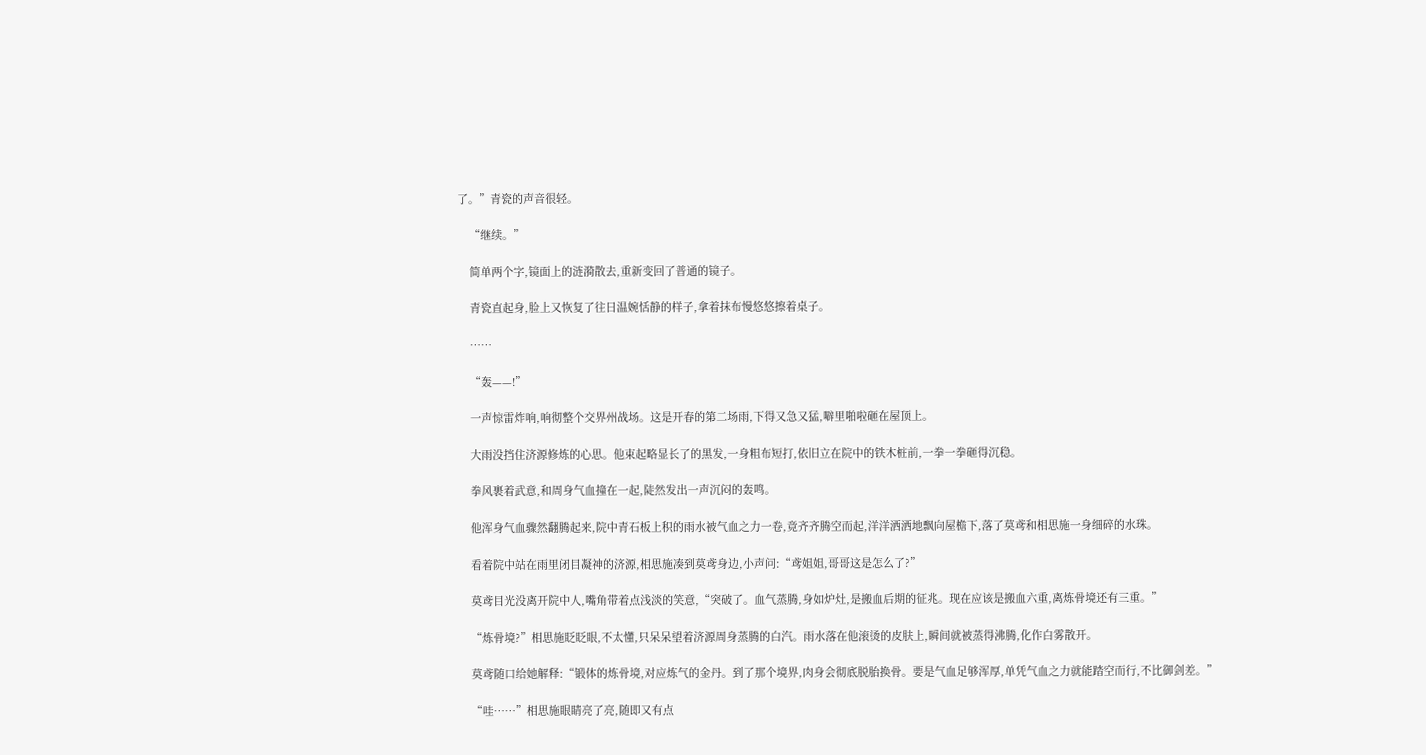了。”青瓷的声音很轻。

    “继续。”

    简单两个字,镜面上的涟漪散去,重新变回了普通的镜子。

    青瓷直起身,脸上又恢复了往日温婉恬静的样子,拿着抹布慢悠悠擦着桌子。

    ……

    “轰——!”

    一声惊雷炸响,响彻整个交界州战场。这是开春的第二场雨,下得又急又猛,噼里啪啦砸在屋顶上。

    大雨没挡住济源修炼的心思。他束起略显长了的黑发,一身粗布短打,依旧立在院中的铁木桩前,一拳一拳砸得沉稳。

    拳风裹着武意,和周身气血撞在一起,陡然发出一声沉闷的轰鸣。

    他浑身气血骤然翻腾起来,院中青石板上积的雨水被气血之力一卷,竟齐齐腾空而起,洋洋洒洒地飘向屋檐下,落了莫鸢和相思施一身细碎的水珠。

    看着院中站在雨里闭目凝神的济源,相思施凑到莫鸢身边,小声问:“鸢姐姐,哥哥这是怎么了?”

    莫鸢目光没离开院中人,嘴角带着点浅淡的笑意,“突破了。血气蒸腾,身如炉灶,是搬血后期的征兆。现在应该是搬血六重,离炼骨境还有三重。”

    “炼骨境?”相思施眨眨眼,不太懂,只呆呆望着济源周身蒸腾的白汽。雨水落在他滚烫的皮肤上,瞬间就被蒸得沸腾,化作白雾散开。

    莫鸢随口给她解释:“锻体的炼骨境,对应炼气的金丹。到了那个境界,肉身会彻底脱胎换骨。要是气血足够浑厚,单凭气血之力就能踏空而行,不比御剑差。”

    “哇……”相思施眼睛亮了亮,随即又有点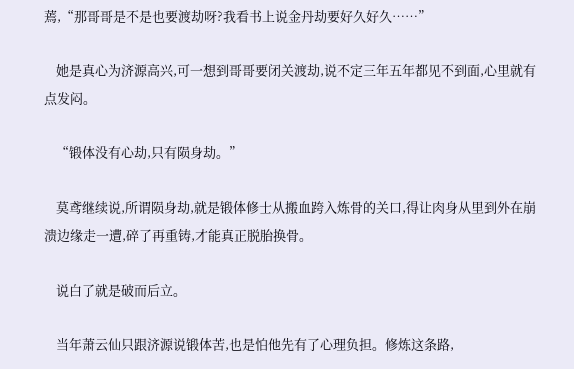蔫,“那哥哥是不是也要渡劫呀?我看书上说金丹劫要好久好久……”

    她是真心为济源高兴,可一想到哥哥要闭关渡劫,说不定三年五年都见不到面,心里就有点发闷。

    “锻体没有心劫,只有陨身劫。”

    莫鸢继续说,所谓陨身劫,就是锻体修士从搬血跨入炼骨的关口,得让肉身从里到外在崩溃边缘走一遭,碎了再重铸,才能真正脱胎换骨。

    说白了就是破而后立。

    当年萧云仙只跟济源说锻体苦,也是怕他先有了心理负担。修炼这条路,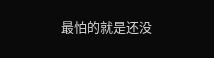最怕的就是还没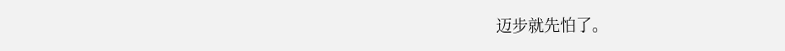迈步就先怕了。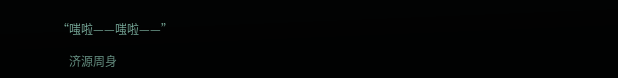“嗤啦——嗤啦——”

    济源周身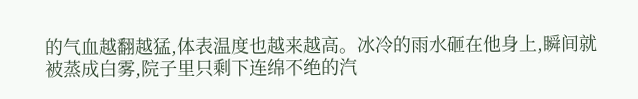的气血越翻越猛,体表温度也越来越高。冰冷的雨水砸在他身上,瞬间就被蒸成白雾,院子里只剩下连绵不绝的汽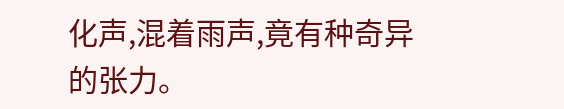化声,混着雨声,竟有种奇异的张力。